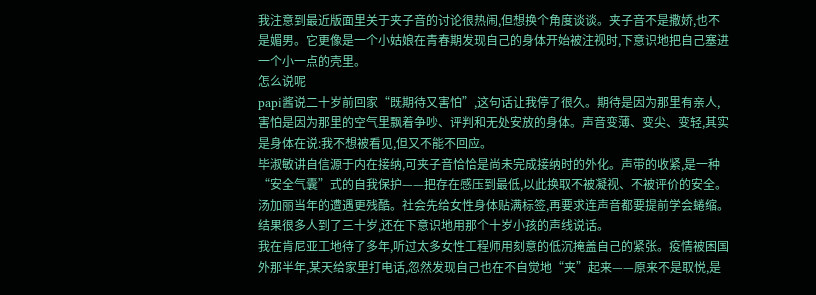我注意到最近版面里关于夹子音的讨论很热闹,但想换个角度谈谈。夹子音不是撒娇,也不是媚男。它更像是一个小姑娘在青春期发现自己的身体开始被注视时,下意识地把自己塞进一个小一点的壳里。
怎么说呢
papi酱说二十岁前回家“既期待又害怕”,这句话让我停了很久。期待是因为那里有亲人,害怕是因为那里的空气里飘着争吵、评判和无处安放的身体。声音变薄、变尖、变轻,其实是身体在说:我不想被看见,但又不能不回应。
毕淑敏讲自信源于内在接纳,可夹子音恰恰是尚未完成接纳时的外化。声带的收紧,是一种“安全气囊”式的自我保护——把存在感压到最低,以此换取不被凝视、不被评价的安全。
汤加丽当年的遭遇更残酷。社会先给女性身体贴满标签,再要求连声音都要提前学会蜷缩。结果很多人到了三十岁,还在下意识地用那个十岁小孩的声线说话。
我在肯尼亚工地待了多年,听过太多女性工程师用刻意的低沉掩盖自己的紧张。疫情被困国外那半年,某天给家里打电话,忽然发现自己也在不自觉地“夹”起来——原来不是取悦,是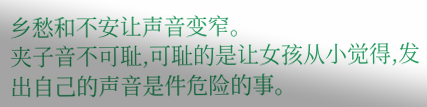乡愁和不安让声音变窄。
夹子音不可耻,可耻的是让女孩从小觉得,发出自己的声音是件危险的事。